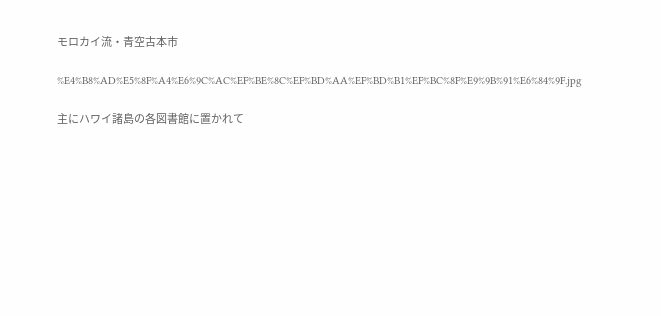モロカイ流・青空古本市

%E4%B8%AD%E5%8F%A4%E6%9C%AC%EF%BE%8C%EF%BD%AA%EF%BD%B1%EF%BC%8F%E9%9B%91%E6%84%9F.jpg

主にハワイ諸島の各図書館に置かれて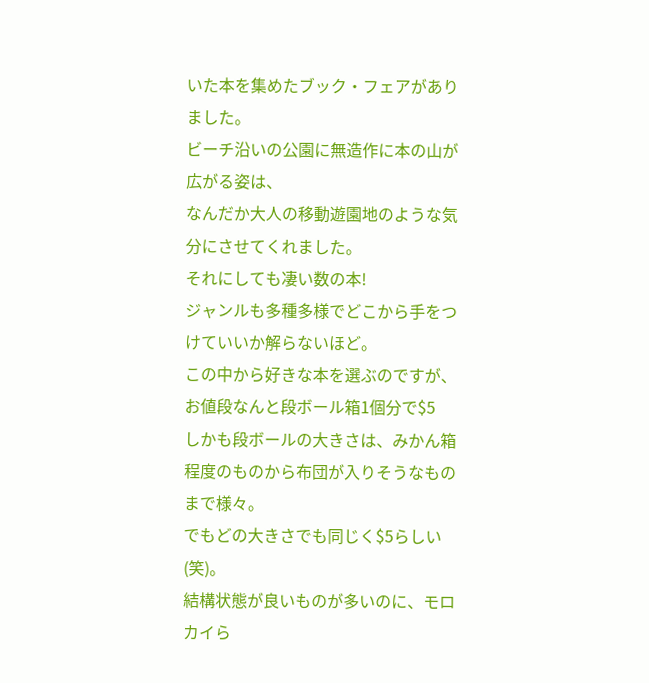いた本を集めたブック・フェアがありました。
ビーチ沿いの公園に無造作に本の山が広がる姿は、
なんだか大人の移動遊園地のような気分にさせてくれました。
それにしても凄い数の本!
ジャンルも多種多様でどこから手をつけていいか解らないほど。
この中から好きな本を選ぶのですが、お値段なんと段ボール箱1個分で$5
しかも段ボールの大きさは、みかん箱程度のものから布団が入りそうなものまで様々。
でもどの大きさでも同じく$5らしい(笑)。
結構状態が良いものが多いのに、モロカイら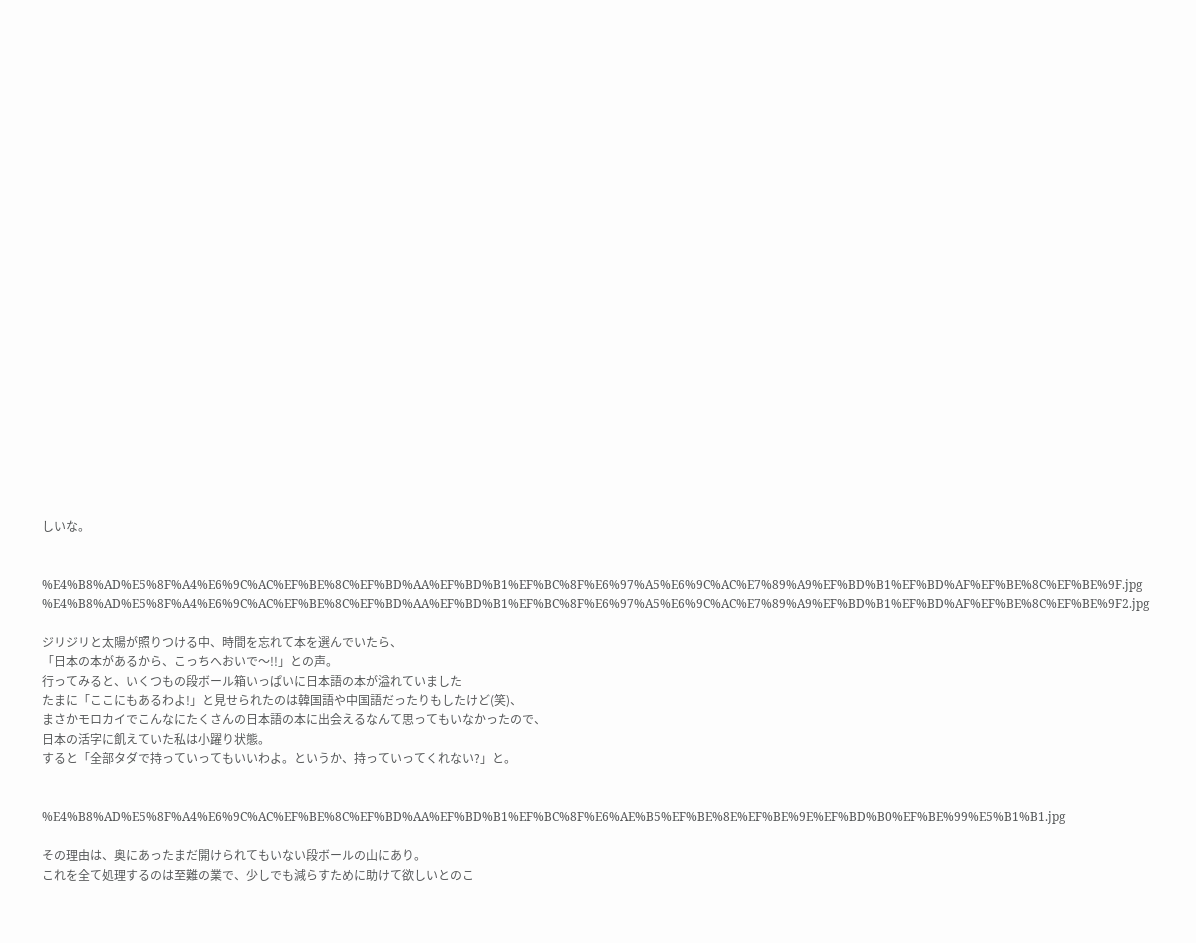しいな。


%E4%B8%AD%E5%8F%A4%E6%9C%AC%EF%BE%8C%EF%BD%AA%EF%BD%B1%EF%BC%8F%E6%97%A5%E6%9C%AC%E7%89%A9%EF%BD%B1%EF%BD%AF%EF%BE%8C%EF%BE%9F.jpg %E4%B8%AD%E5%8F%A4%E6%9C%AC%EF%BE%8C%EF%BD%AA%EF%BD%B1%EF%BC%8F%E6%97%A5%E6%9C%AC%E7%89%A9%EF%BD%B1%EF%BD%AF%EF%BE%8C%EF%BE%9F2.jpg

ジリジリと太陽が照りつける中、時間を忘れて本を選んでいたら、
「日本の本があるから、こっちへおいで〜!!」との声。
行ってみると、いくつもの段ボール箱いっぱいに日本語の本が溢れていました
たまに「ここにもあるわよ!」と見せられたのは韓国語や中国語だったりもしたけど(笑)、
まさかモロカイでこんなにたくさんの日本語の本に出会えるなんて思ってもいなかったので、
日本の活字に飢えていた私は小躍り状態。
すると「全部タダで持っていってもいいわよ。というか、持っていってくれない?」と。


%E4%B8%AD%E5%8F%A4%E6%9C%AC%EF%BE%8C%EF%BD%AA%EF%BD%B1%EF%BC%8F%E6%AE%B5%EF%BE%8E%EF%BE%9E%EF%BD%B0%EF%BE%99%E5%B1%B1.jpg

その理由は、奥にあったまだ開けられてもいない段ボールの山にあり。
これを全て処理するのは至難の業で、少しでも減らすために助けて欲しいとのこ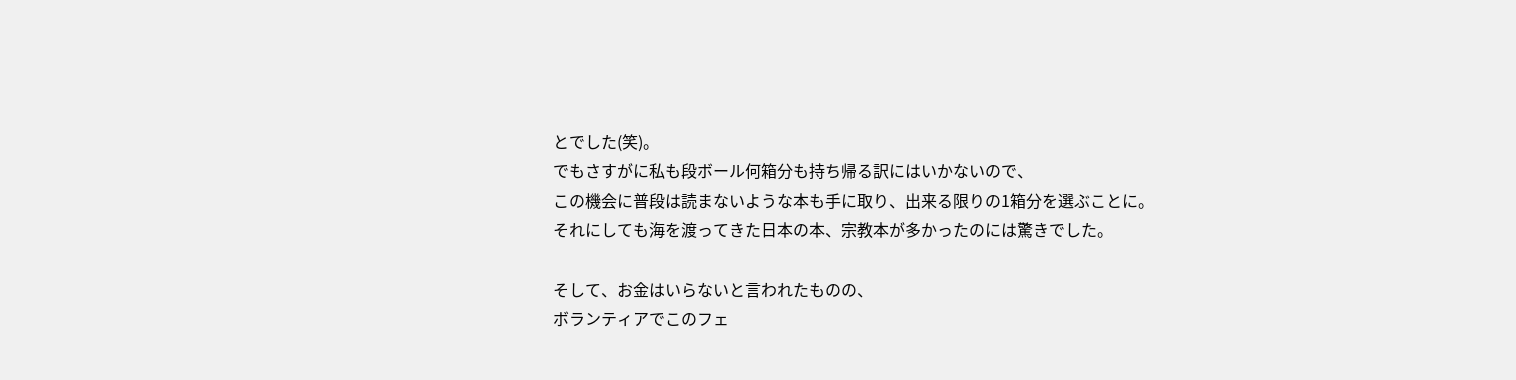とでした(笑)。
でもさすがに私も段ボール何箱分も持ち帰る訳にはいかないので、
この機会に普段は読まないような本も手に取り、出来る限りの1箱分を選ぶことに。
それにしても海を渡ってきた日本の本、宗教本が多かったのには驚きでした。

そして、お金はいらないと言われたものの、
ボランティアでこのフェ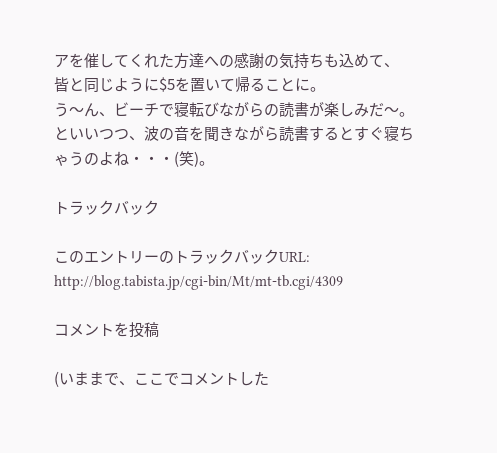アを催してくれた方達への感謝の気持ちも込めて、
皆と同じように$5を置いて帰ることに。
う〜ん、ビーチで寝転びながらの読書が楽しみだ〜。
といいつつ、波の音を聞きながら読書するとすぐ寝ちゃうのよね・・・(笑)。

トラックバック

このエントリーのトラックバックURL:
http://blog.tabista.jp/cgi-bin/Mt/mt-tb.cgi/4309

コメントを投稿

(いままで、ここでコメントした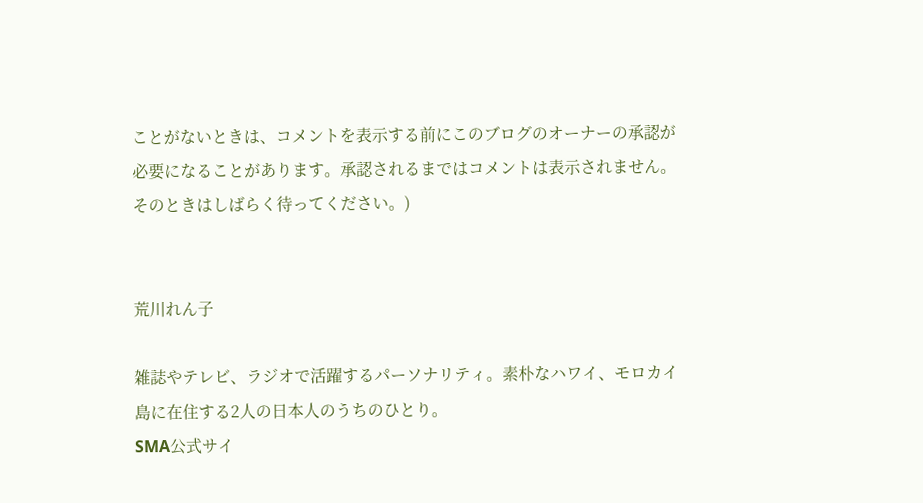ことがないときは、コメントを表示する前にこのブログのオーナーの承認が必要になることがあります。承認されるまではコメントは表示されません。そのときはしばらく待ってください。)


荒川れん子

雑誌やテレビ、ラジオで活躍するパーソナリティ。素朴なハワイ、モロカイ島に在住する2人の日本人のうちのひとり。
SMA公式サイ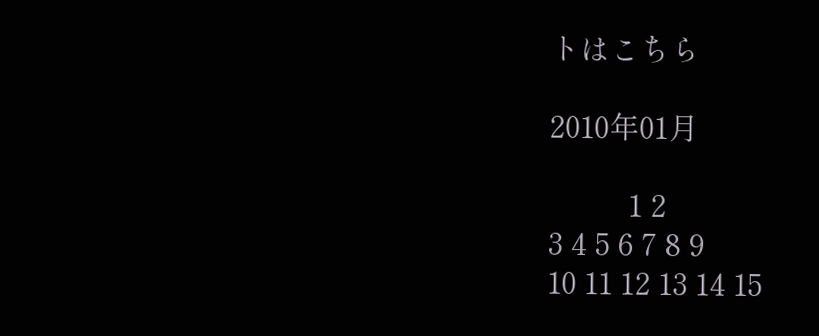トはこちら

2010年01月

          1 2
3 4 5 6 7 8 9
10 11 12 13 14 15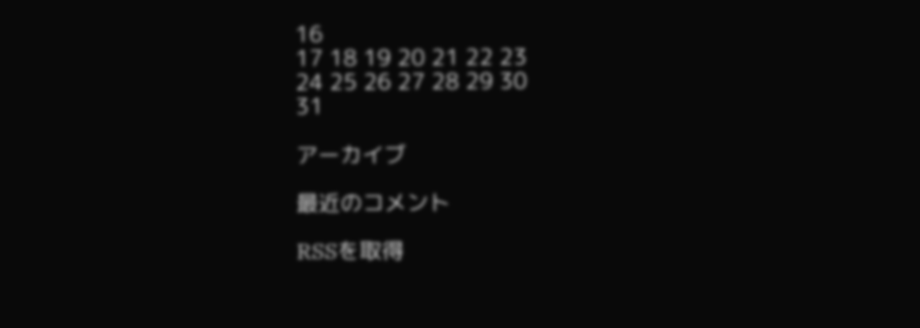16
17 18 19 20 21 22 23
24 25 26 27 28 29 30
31

アーカイブ

最近のコメント

RSSを取得